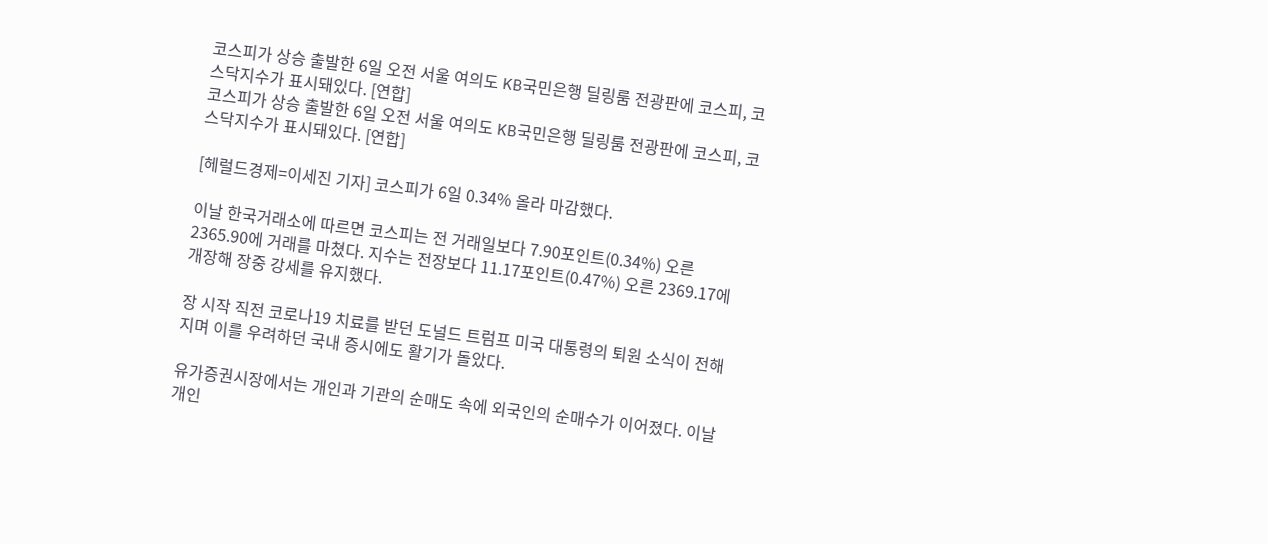코스피가 상승 출발한 6일 오전 서울 여의도 KB국민은행 딜링룸 전광판에 코스피, 코스닥지수가 표시돼있다. [연합]
코스피가 상승 출발한 6일 오전 서울 여의도 KB국민은행 딜링룸 전광판에 코스피, 코스닥지수가 표시돼있다. [연합]

[헤럴드경제=이세진 기자] 코스피가 6일 0.34% 올라 마감했다.

이날 한국거래소에 따르면 코스피는 전 거래일보다 7.90포인트(0.34%) 오른 2365.90에 거래를 마쳤다. 지수는 전장보다 11.17포인트(0.47%) 오른 2369.17에 개장해 장중 강세를 유지했다.

장 시작 직전 코로나19 치료를 받던 도널드 트럼프 미국 대통령의 퇴원 소식이 전해지며 이를 우려하던 국내 증시에도 활기가 돌았다.

유가증권시장에서는 개인과 기관의 순매도 속에 외국인의 순매수가 이어졌다. 이날 개인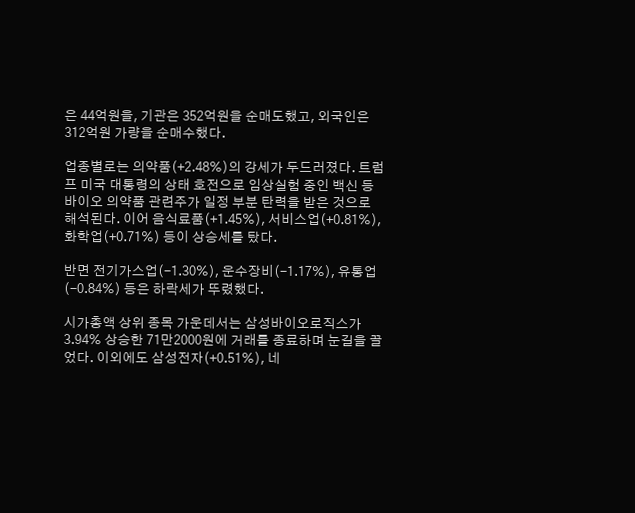은 44억원을, 기관은 352억원을 순매도했고, 외국인은 312억원 가량을 순매수했다.

업종별로는 의약품(+2.48%)의 강세가 두드러졌다. 트럼프 미국 대통령의 상태 호전으로 임상실험 중인 백신 등 바이오 의약품 관련주가 일정 부분 탄력을 받은 것으로 해석된다. 이어 음식료품(+1.45%), 서비스업(+0.81%), 화학업(+0.71%) 등이 상승세를 탔다.

반면 전기가스업(-1.30%), 운수장비(-1.17%), 유통업(-0.84%) 등은 하락세가 뚜렸했다.

시가총액 상위 종목 가운데서는 삼성바이오로직스가 3.94% 상승한 71만2000원에 거래를 종료하며 눈길을 끌었다. 이외에도 삼성전자(+0.51%), 네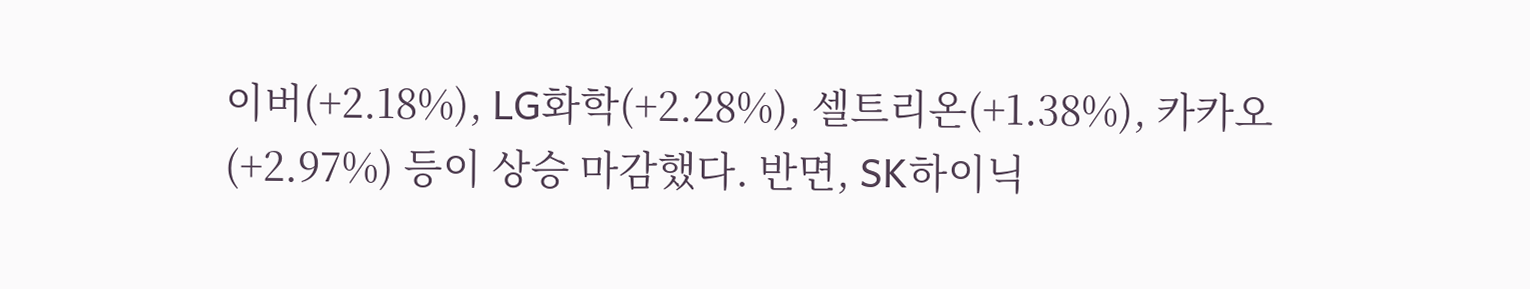이버(+2.18%), LG화학(+2.28%), 셀트리온(+1.38%), 카카오(+2.97%) 등이 상승 마감했다. 반면, SK하이닉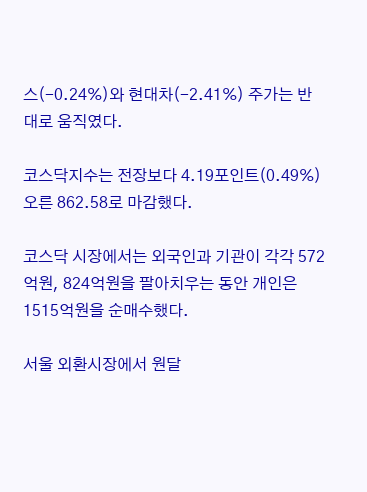스(-0.24%)와 현대차(-2.41%) 주가는 반대로 움직였다.

코스닥지수는 전장보다 4.19포인트(0.49%) 오른 862.58로 마감했다.

코스닥 시장에서는 외국인과 기관이 각각 572억원, 824억원을 팔아치우는 동안 개인은 1515억원을 순매수했다.

서울 외환시장에서 원달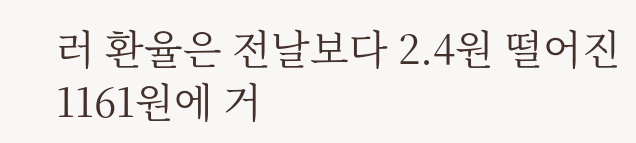러 환율은 전날보다 2.4원 떨어진 1161원에 거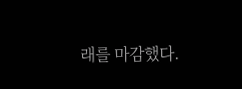래를 마감했다.